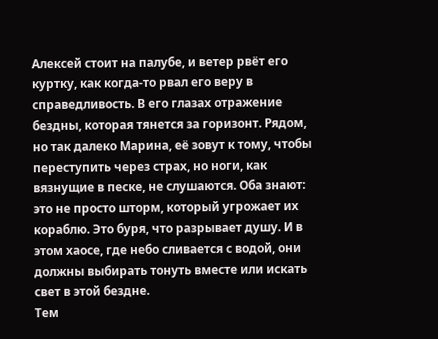Алексей стоит на палубе, и ветер рвёт его куртку, как когда-то рвал его веру в справедливость. В его глазах отражение бездны, которая тянется за горизонт. Рядом, но так далеко Марина, её зовут к тому, чтобы переступить через страх, но ноги, как вязнущие в песке, не слушаются. Оба знают: это не просто шторм, который угрожает их кораблю. Это буря, что разрывает душу. И в этом хаосе, где небо сливается с водой, они должны выбирать тонуть вместе или искать свет в этой бездне.
Тем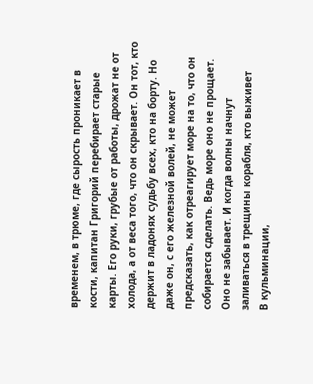временем, в трюме, где сырость проникает в кости, капитан Григорий перебирает старые карты. Его руки, грубые от работы, дрожат не от холода, а от веса того, что он скрывает. Он тот, кто держит в ладонях судьбу всех, кто на борту. Но даже он, с его железной волей, не может предсказать, как отреагирует море на то, что он собирается сделать. Ведь море оно не прощает. Оно не забывает. И когда волны начнут заливаться в трещины корабля, кто выживет
В кульминации,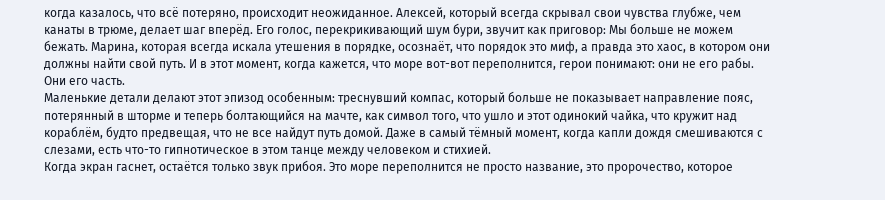когда казалось, что всё потеряно, происходит неожиданное. Алексей, который всегда скрывал свои чувства глубже, чем канаты в трюме, делает шаг вперёд. Его голос, перекрикивающий шум бури, звучит как приговор: Мы больше не можем бежать. Марина, которая всегда искала утешения в порядке, осознаёт, что порядок это миф, а правда это хаос, в котором они должны найти свой путь. И в этот момент, когда кажется, что море вот-вот переполнится, герои понимают: они не его рабы. Они его часть.
Маленькие детали делают этот эпизод особенным: треснувший компас, который больше не показывает направление пояс, потерянный в шторме и теперь болтающийся на мачте, как символ того, что ушло и этот одинокий чайка, что кружит над кораблём, будто предвещая, что не все найдут путь домой. Даже в самый тёмный момент, когда капли дождя смешиваются с слезами, есть что-то гипнотическое в этом танце между человеком и стихией.
Когда экран гаснет, остаётся только звук прибоя. Это море переполнится не просто название, это пророчество, которое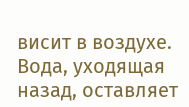висит в воздухе. Вода, уходящая назад, оставляет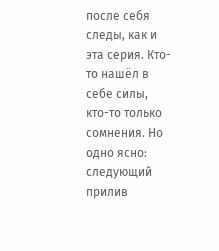после себя следы, как и эта серия. Кто-то нашёл в себе силы, кто-то только сомнения. Но одно ясно: следующий прилив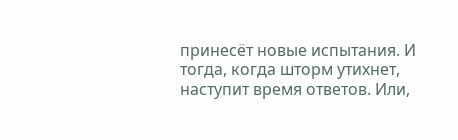принесёт новые испытания. И тогда, когда шторм утихнет, наступит время ответов. Или,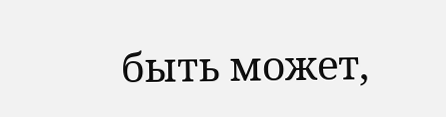быть может,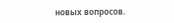новых вопросов.